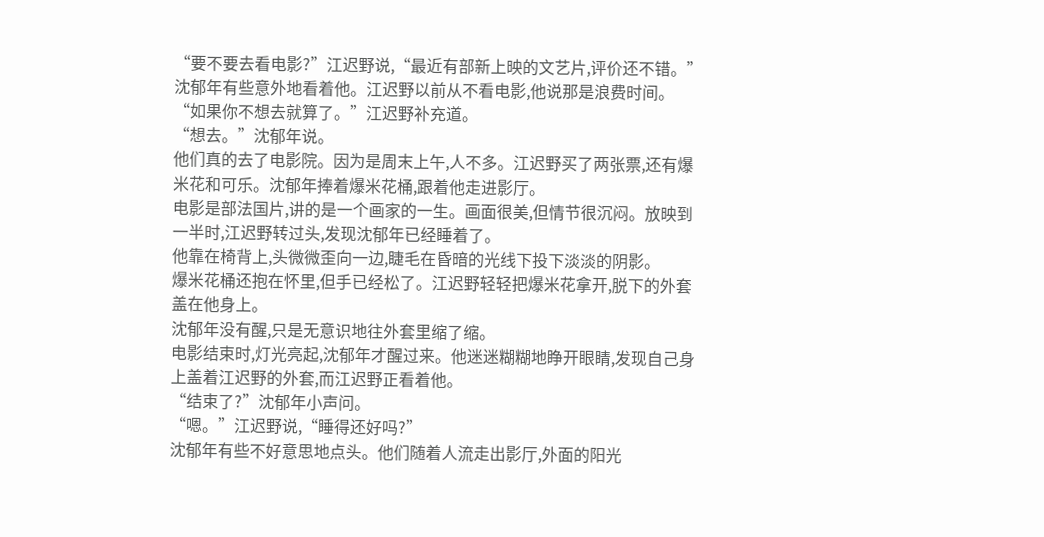“要不要去看电影?”江迟野说,“最近有部新上映的文艺片,评价还不错。”
沈郁年有些意外地看着他。江迟野以前从不看电影,他说那是浪费时间。
“如果你不想去就算了。”江迟野补充道。
“想去。”沈郁年说。
他们真的去了电影院。因为是周末上午,人不多。江迟野买了两张票,还有爆米花和可乐。沈郁年捧着爆米花桶,跟着他走进影厅。
电影是部法国片,讲的是一个画家的一生。画面很美,但情节很沉闷。放映到一半时,江迟野转过头,发现沈郁年已经睡着了。
他靠在椅背上,头微微歪向一边,睫毛在昏暗的光线下投下淡淡的阴影。
爆米花桶还抱在怀里,但手已经松了。江迟野轻轻把爆米花拿开,脱下的外套盖在他身上。
沈郁年没有醒,只是无意识地往外套里缩了缩。
电影结束时,灯光亮起,沈郁年才醒过来。他迷迷糊糊地睁开眼睛,发现自己身上盖着江迟野的外套,而江迟野正看着他。
“结束了?”沈郁年小声问。
“嗯。”江迟野说,“睡得还好吗?”
沈郁年有些不好意思地点头。他们随着人流走出影厅,外面的阳光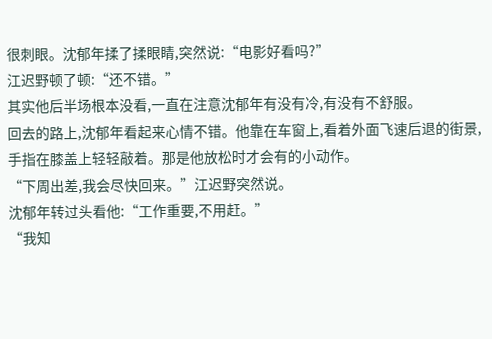很刺眼。沈郁年揉了揉眼睛,突然说:“电影好看吗?”
江迟野顿了顿:“还不错。”
其实他后半场根本没看,一直在注意沈郁年有没有冷,有没有不舒服。
回去的路上,沈郁年看起来心情不错。他靠在车窗上,看着外面飞速后退的街景,手指在膝盖上轻轻敲着。那是他放松时才会有的小动作。
“下周出差,我会尽快回来。”江迟野突然说。
沈郁年转过头看他:“工作重要,不用赶。”
“我知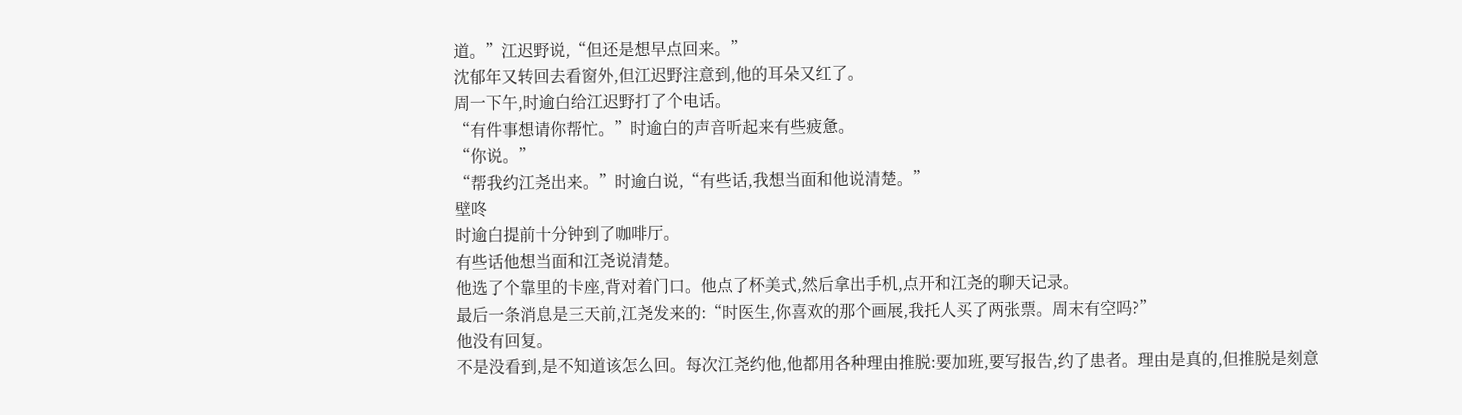道。”江迟野说,“但还是想早点回来。”
沈郁年又转回去看窗外,但江迟野注意到,他的耳朵又红了。
周一下午,时逾白给江迟野打了个电话。
“有件事想请你帮忙。”时逾白的声音听起来有些疲惫。
“你说。”
“帮我约江尧出来。”时逾白说,“有些话,我想当面和他说清楚。”
壁咚
时逾白提前十分钟到了咖啡厅。
有些话他想当面和江尧说清楚。
他选了个靠里的卡座,背对着门口。他点了杯美式,然后拿出手机,点开和江尧的聊天记录。
最后一条消息是三天前,江尧发来的:“时医生,你喜欢的那个画展,我托人买了两张票。周末有空吗?”
他没有回复。
不是没看到,是不知道该怎么回。每次江尧约他,他都用各种理由推脱:要加班,要写报告,约了患者。理由是真的,但推脱是刻意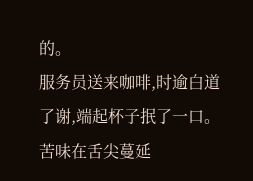的。
服务员送来咖啡,时逾白道了谢,端起杯子抿了一口。苦味在舌尖蔓延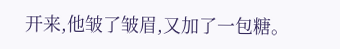开来,他皱了皱眉,又加了一包糖。